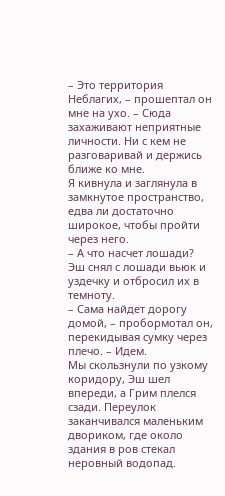– Это территория Неблагих, – прошептал он мне на ухо. – Сюда захаживают неприятные личности. Ни с кем не разговаривай и держись ближе ко мне.
Я кивнула и заглянула в замкнутое пространство, едва ли достаточно широкое, чтобы пройти через него.
– А что насчет лошади?
Эш снял с лошади вьюк и уздечку и отбросил их в темноту.
– Сама найдет дорогу домой, – пробормотал он, перекидывая сумку через плечо. – Идем.
Мы скользнули по узкому коридору, Эш шел впереди, а Грим плелся сзади. Переулок заканчивался маленьким двориком, где около здания в ров стекал неровный водопад.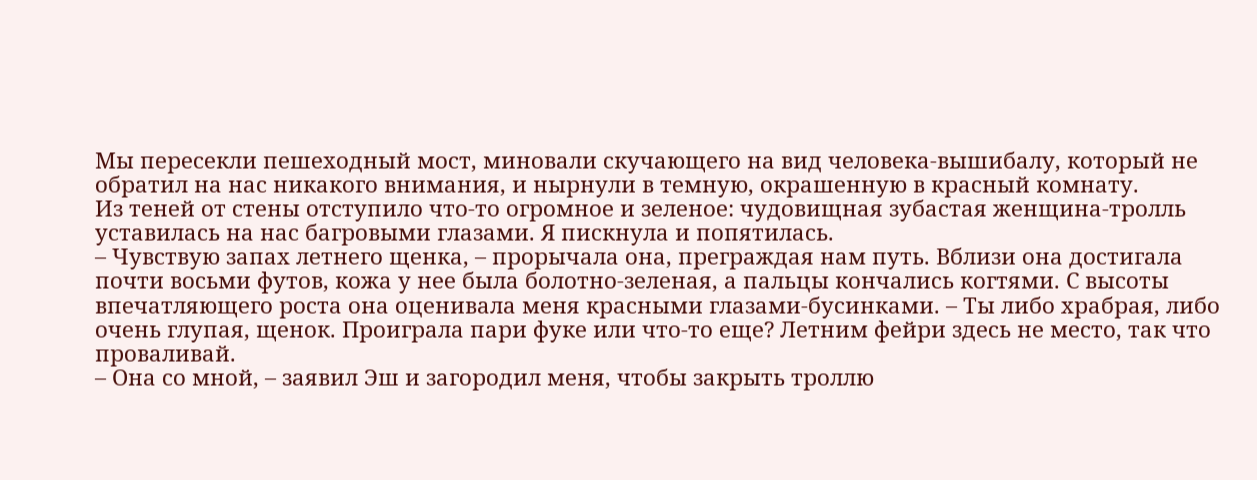Мы пересекли пешеходный мост, миновали скучающего на вид человека-вышибалу, который не обратил на нас никакого внимания, и нырнули в темную, окрашенную в красный комнату.
Из теней от стены отступило что-то огромное и зеленое: чудовищная зубастая женщина-тролль уставилась на нас багровыми глазами. Я пискнула и попятилась.
– Чувствую запах летнего щенка, – прорычала она, преграждая нам путь. Вблизи она достигала почти восьми футов, кожа у нее была болотно-зеленая, а пальцы кончались когтями. С высоты впечатляющего роста она оценивала меня красными глазами-бусинками. – Ты либо храбрая, либо очень глупая, щенок. Проиграла пари фуке или что-то еще? Летним фейри здесь не место, так что проваливай.
– Она со мной, – заявил Эш и загородил меня, чтобы закрыть троллю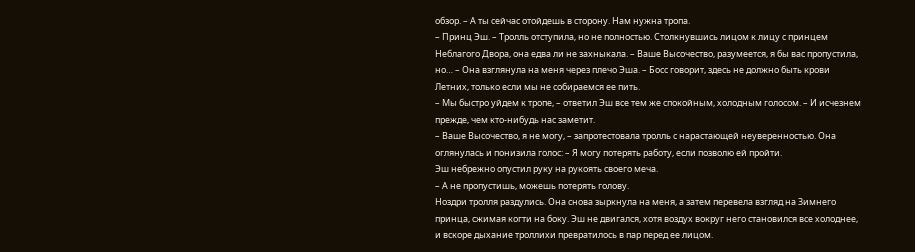обзор. – А ты сейчас отойдешь в сторону. Нам нужна тропа.
– Принц Эш. – Тролль отступила, но не полностью. Столкнувшись лицом к лицу с принцем Неблагого Двора, она едва ли не захныкала. – Ваше Высочество, разумеется, я бы вас пропустила, но… – Она взглянула на меня через плечо Эша. – Босс говорит, здесь не должно быть крови Летних, только если мы не собираемся ее пить.
– Мы быстро уйдем к тропе, – ответил Эш все тем же спокойным, холодным голосом. – И исчезнем прежде, чем кто-нибудь нас заметит.
– Ваше Высочество, я не могу, – запротестовала тролль с нарастающей неуверенностью. Она оглянулась и понизила голос: – Я могу потерять работу, если позволю ей пройти.
Эш небрежно опустил руку на рукоять своего меча.
– А не пропустишь, можешь потерять голову.
Ноздри тролля раздулись. Она снова зыркнула на меня, а затем перевела взгляд на Зимнего принца, сжимая когти на боку. Эш не двигался, хотя воздух вокруг него становился все холоднее, и вскоре дыхание троллихи превратилось в пар перед ее лицом.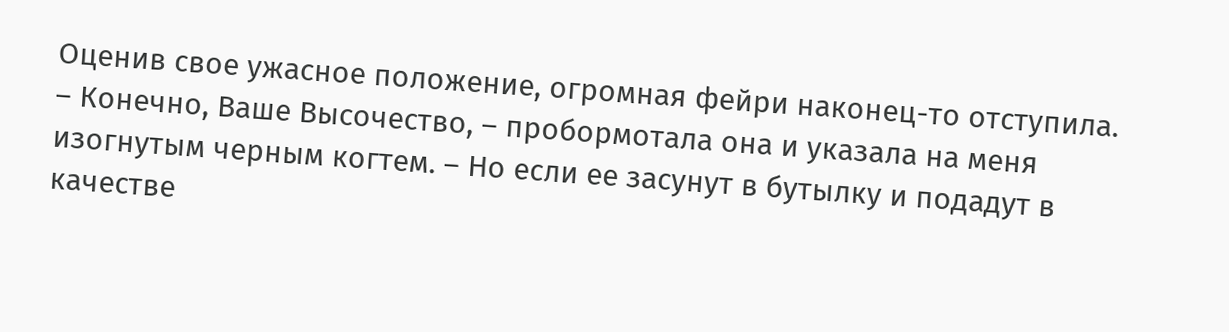Оценив свое ужасное положение, огромная фейри наконец-то отступила.
– Конечно, Ваше Высочество, – пробормотала она и указала на меня изогнутым черным когтем. – Но если ее засунут в бутылку и подадут в качестве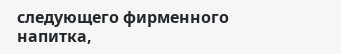следующего фирменного напитка,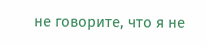не говорите, что я не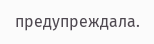предупреждала.